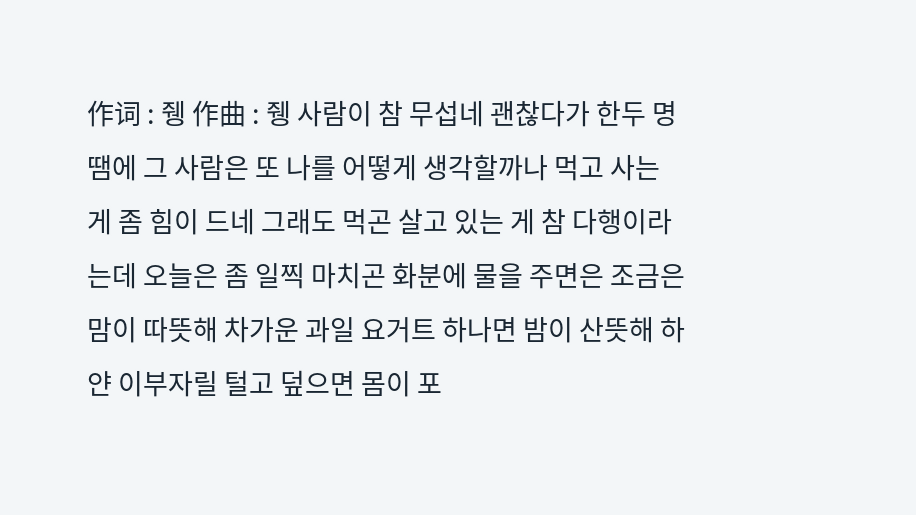作词 : 쥉 作曲 : 쥉 사람이 참 무섭네 괜찮다가 한두 명 땜에 그 사람은 또 나를 어떻게 생각할까나 먹고 사는 게 좀 힘이 드네 그래도 먹곤 살고 있는 게 참 다행이라는데 오늘은 좀 일찍 마치곤 화분에 물을 주면은 조금은 맘이 따뜻해 차가운 과일 요거트 하나면 밤이 산뜻해 하얀 이부자릴 털고 덮으면 몸이 포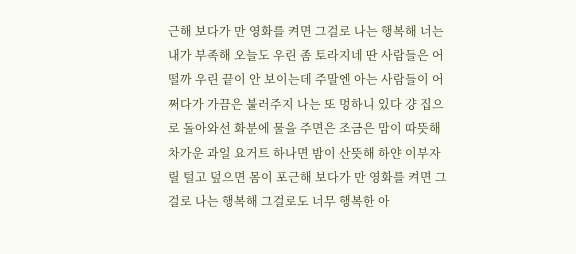근해 보다가 만 영화를 켜면 그걸로 나는 행복해 너는 내가 부족해 오늘도 우린 좀 토라지네 딴 사람들은 어떨까 우린 끝이 안 보이는데 주말엔 아는 사람들이 어쩌다가 가끔은 불러주지 나는 또 멍하니 있다 걍 집으로 돌아와선 화분에 물을 주면은 조금은 맘이 따뜻해 차가운 과일 요거트 하나면 밤이 산뜻해 하얀 이부자릴 털고 덮으면 몸이 포근해 보다가 만 영화를 켜면 그걸로 나는 행복해 그걸로도 너무 행복한 아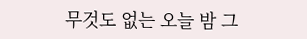무것도 없는 오늘 밤 그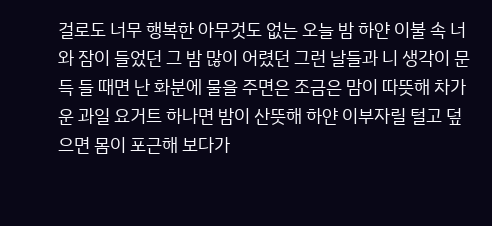걸로도 너무 행복한 아무것도 없는 오늘 밤 하얀 이불 속 너와 잠이 들었던 그 밤 많이 어렸던 그런 날들과 니 생각이 문득 들 때면 난 화분에 물을 주면은 조금은 맘이 따뜻해 차가운 과일 요거트 하나면 밤이 산뜻해 하얀 이부자릴 털고 덮으면 몸이 포근해 보다가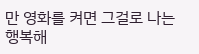만 영화를 켜면 그걸로 나는 행복해